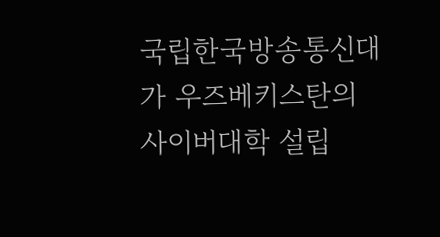국립한국방송통신대가 우즈베키스탄의 사이버대학 설립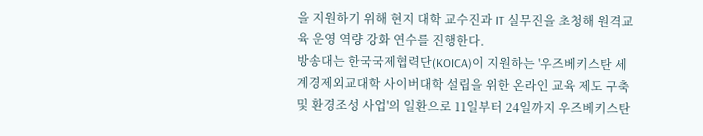을 지원하기 위해 현지 대학 교수진과 IT 실무진을 초청해 원격교육 운영 역량 강화 연수를 진행한다.
방송대는 한국국제협력단(KOICA)이 지원하는 '우즈베키스탄 세계경제외교대학 사이버대학 설립을 위한 온라인 교육 제도 구축 및 환경조성 사업'의 일환으로 11일부터 24일까지 우즈베키스탄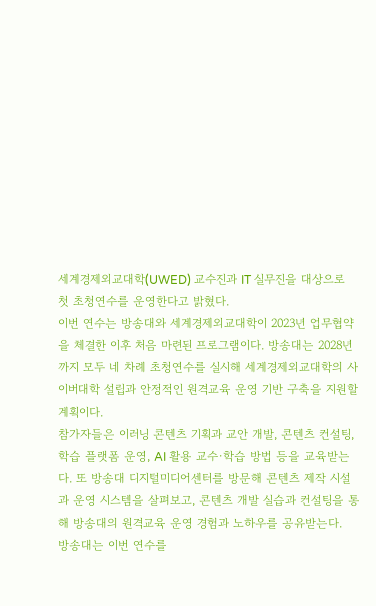세계경제외교대학(UWED) 교수진과 IT 실무진을 대상으로 첫 초청연수를 운영한다고 밝혔다.
이번 연수는 방송대와 세계경제외교대학이 2023년 업무협약을 체결한 이후 처음 마련된 프로그램이다. 방송대는 2028년까지 모두 네 차례 초청연수를 실시해 세계경제외교대학의 사이버대학 설립과 안정적인 원격교육 운영 기반 구축을 지원할 계획이다.
참가자들은 이러닝 콘텐츠 기획과 교안 개발, 콘텐츠 컨설팅, 학습 플랫폼 운영, AI 활용 교수·학습 방법 등을 교육받는다. 또 방송대 디지털미디어센터를 방문해 콘텐츠 제작 시설과 운영 시스템을 살펴보고, 콘텐츠 개발 실습과 컨설팅을 통해 방송대의 원격교육 운영 경험과 노하우를 공유받는다.
방송대는 이번 연수를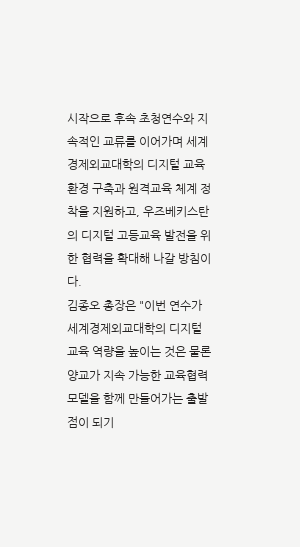시작으로 후속 초청연수와 지속적인 교류를 이어가며 세계경제외교대학의 디지털 교육환경 구축과 원격교육 체계 정착을 지원하고, 우즈베키스탄의 디지털 고등교육 발전을 위한 협력을 확대해 나갈 방침이다.
김종오 총장은 "이번 연수가 세계경제외교대학의 디지털 교육 역량을 높이는 것은 물론 양교가 지속 가능한 교육협력 모델을 함께 만들어가는 출발점이 되기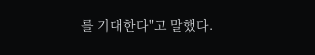를 기대한다"고 말했다.